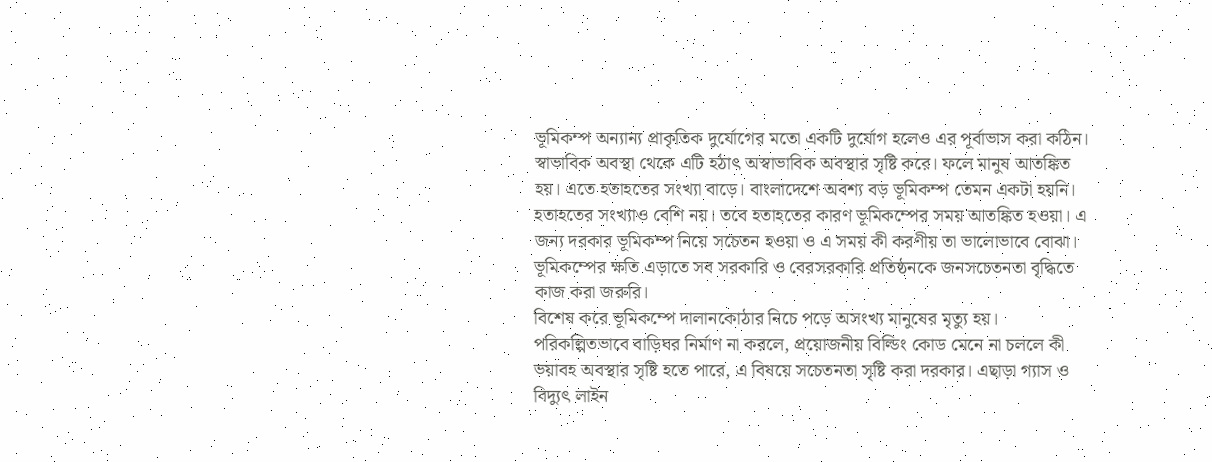ভূমিকম্প অন্যান্য প্রাকৃতিক দুর্যোগের মতো একটি দুর্যোগ হলেও এর পূর্বাভাস করা কঠিন। স্বাভাবিক অবস্থা থেকে এটি হঠাৎ অস্বাভাবিক অবস্থার সৃষ্টি করে। ফলে মানুষ আতঙ্কিত হয়। এতে হতাহতের সংখ্যা বাড়ে। বাংলাদেশে অবশ্য বড় ভূমিকম্প তেমন একটা হয়নি। হতাহতের সংখ্যাও বেশি নয়। তবে হতাহতের কারণ ভূমিকম্পের সময় আতঙ্কিত হওয়া। এ জন্য দরকার ভূমিকম্প নিয়ে সচেতন হওয়া ও এ সময় কী করণীয় তা ভালোভাবে বোঝা।
ভূমিকম্পের ক্ষতি এড়াতে সব সরকারি ও বেরসরকারি প্রতিষ্ঠনকে জনসচেতনতা বৃদ্ধিতে কাজ করা জরুরি।
বিশেষ করে ভূমিকম্পে দালানকোঠার নিচে পড়ে অসংখ্য মানুষের মৃত্যু হয়। পরিকল্পিতভাবে বাড়িঘর নির্মাণ না করলে, প্রয়োজনীয় বিল্ডিং কোড মেনে না চললে কী ভয়াবহ অবস্থার সৃষ্টি হতে পারে, এ বিষয়ে সচেতনতা সৃষ্টি করা দরকার। এছাড়া গ্যাস ও বিদ্যুৎ লাইন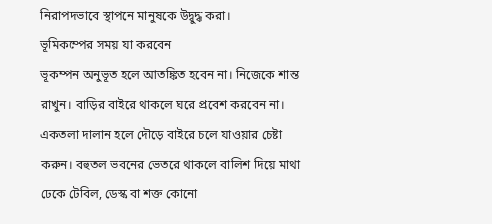নিরাপদভাবে স্থাপনে মানুষকে উদ্বুদ্ধ করা।
ভূমিকম্পের সময় যা করবেন
ভূকম্পন অনুভূত হলে আতঙ্কিত হবেন না। নিজেকে শান্ত রাখুন। বাড়ির বাইরে থাকলে ঘরে প্রবেশ করবেন না। একতলা দালান হলে দৌড়ে বাইরে চলে যাওয়ার চেষ্টা করুন। বহুতল ভবনের ভেতরে থাকলে বালিশ দিয়ে মাথা ঢেকে টেবিল, ডেস্ক বা শক্ত কোনো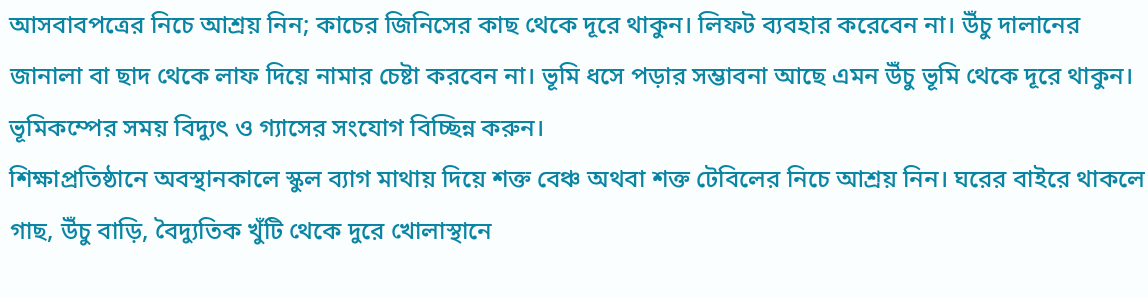আসবাবপত্রের নিচে আশ্রয় নিন; কাচের জিনিসের কাছ থেকে দূরে থাকুন। লিফট ব্যবহার করেবেন না। উঁচু দালানের জানালা বা ছাদ থেকে লাফ দিয়ে নামার চেষ্টা করবেন না। ভূমি ধসে পড়ার সম্ভাবনা আছে এমন উঁচু ভূমি থেকে দূরে থাকুন। ভূমিকম্পের সময় বিদ্যুৎ ও গ্যাসের সংযোগ বিচ্ছিন্ন করুন।
শিক্ষাপ্রতিষ্ঠানে অবস্থানকালে স্কুল ব্যাগ মাথায় দিয়ে শক্ত বেঞ্চ অথবা শক্ত টেবিলের নিচে আশ্রয় নিন। ঘরের বাইরে থাকলে গাছ, উঁচু বাড়ি, বৈদ্যুতিক খুঁটি থেকে দুরে খোলাস্থানে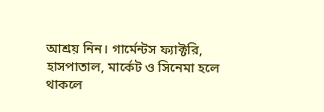আশ্রয় নিন। গার্মেন্টস ফ্যাক্টরি, হাসপাতাল, মার্কেট ও সিনেমা হলে থাকলে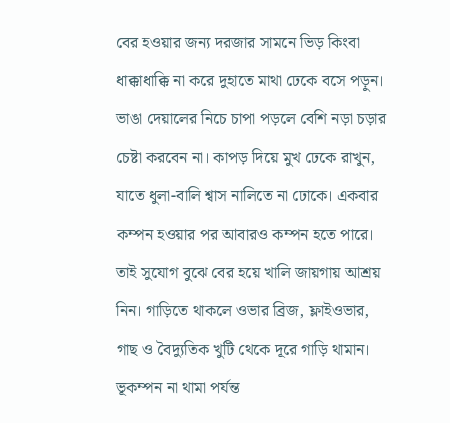বের হওয়ার জন্য দরজার সামনে ভিড় কিংবা ধাক্কাধাক্কি না করে দুহাতে মাথা ঢেকে বসে পড়ুন। ভাঙা দেয়ালের নিচে চাপা পড়লে বেশি নড়া চড়ার চেষ্টা করবেন না। কাপড় দিয়ে মুখ ঢেকে রাখুন, যাতে ধুলা-বালি শ্বাস নালিতে না ঢোকে। একবার কম্পন হওয়ার পর আবারও কম্পন হতে পারে। তাই সুযোগ বুঝে বের হয়ে খালি জায়গায় আশ্রয় নিন। গাড়িতে থাকলে ওভার ব্রিজ, ফ্লাইওভার, গাছ ও বৈদ্যুতিক খুটি থেকে দূরে গাড়ি থামান। ভূকম্পন না থামা পর্যন্ত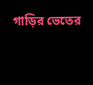গাড়ির ভেতের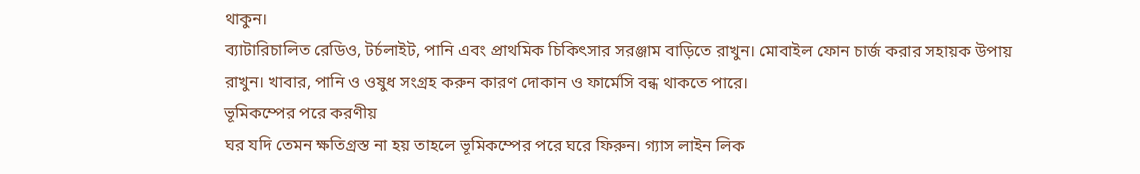থাকুন।
ব্যাটারিচালিত রেডিও, টর্চলাইট, পানি এবং প্রাথমিক চিকিৎসার সরঞ্জাম বাড়িতে রাখুন। মোবাইল ফোন চার্জ করার সহায়ক উপায় রাখুন। খাবার, পানি ও ওষুধ সংগ্রহ করুন কারণ দোকান ও ফার্মেসি বন্ধ থাকতে পারে।
ভূমিকম্পের পরে করণীয়
ঘর যদি তেমন ক্ষতিগ্রস্ত না হয় তাহলে ভূমিকম্পের পরে ঘরে ফিরুন। গ্যাস লাইন লিক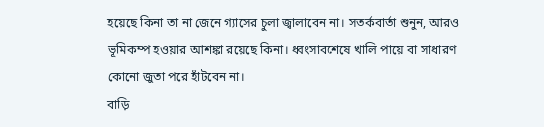হয়েছে কিনা তা না জেনে গ্যাসের চুলা জ্বালাবেন না। সতর্কবার্তা শুনুন, আরও ভূমিকম্প হওয়ার আশঙ্কা রয়েছে কিনা। ধ্বংসাবশেষে খালি পায়ে বা সাধারণ কোনো জুতা পরে হাঁটবেন না।
বাড়ি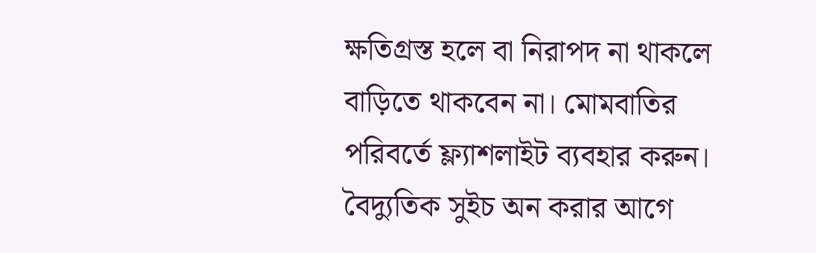ক্ষতিগ্রস্ত হলে বা নিরাপদ না থাকলে বাড়িতে থাকবেন না। মোমবাতির পরিবর্তে ফ্ল্যাশলাইট ব্যবহার করুন। বৈদ্যুতিক সুইচ অন করার আগে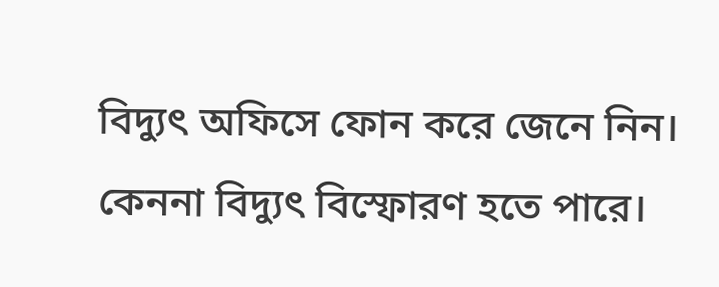বিদ্যুৎ অফিসে ফোন করে জেনে নিন। কেননা বিদ্যুৎ বিস্ফোরণ হতে পারে।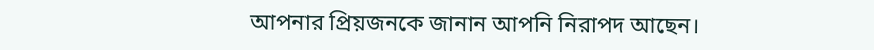আপনার প্রিয়জনকে জানান আপনি নিরাপদ আছেন।